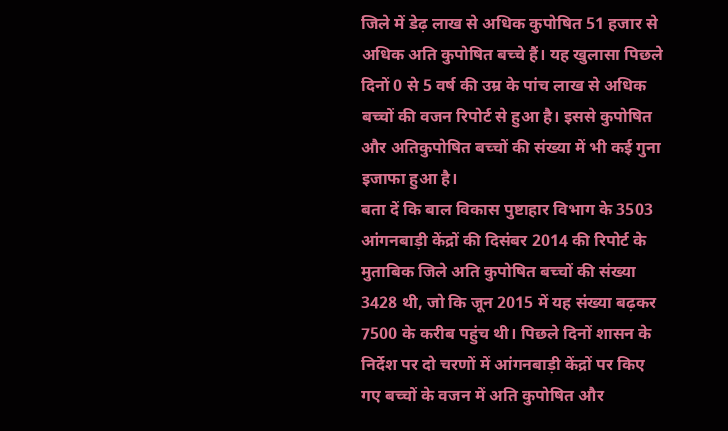जिले में डेढ़ लाख से अधिक कुपोषित 51 हजार से अधिक अति कुपोषित बच्चे हैं। यह खुलासा पिछले दिनों 0 से 5 वर्ष की उम्र के पांच लाख से अधिक बच्चों की वजन रिपोर्ट से हुआ है। इससे कुपोषित और अतिकुपोषित बच्चों की संख्या में भी कई गुना इजाफा हुआ है।
बता दें कि बाल विकास पुष्टाहार विभाग के 3503 आंगनबाड़ी केंद्रों की दिसंबर 2014 की रिपोर्ट के मुताबिक जिले अति कुपोषित बच्चों की संख्या 3428 थी, जो कि जून 2015 में यह संख्या बढ़कर 7500 के करीब पहुंच थी। पिछले दिनों शासन के निर्देश पर दो चरणों में आंगनबाड़ी केंद्रों पर किए गए बच्चों के वजन में अति कुपोषित और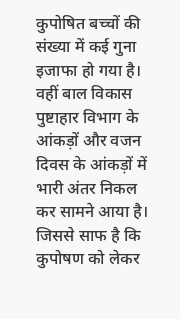कुपोषित बच्चों की संख्या में कई गुना इजाफा हो गया है। वहीं बाल विकास पुष्टाहार विभाग के आंकड़ों और वजन दिवस के आंकड़ों में भारी अंतर निकल कर सामने आया है। जिससे साफ है कि कुपोषण को लेकर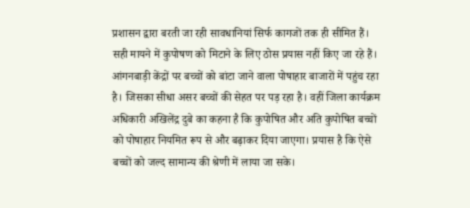प्रशासन द्वारा बरती जा रही सावधानियां सिर्फ कागजों तक ही सीमित हैं। सही मायने में कुपोषण को मिटाने के लिए ठोस प्रयास नहीं किए जा रहे हैं। आंगनबाड़ी केंद्रों पर बच्चों को बांटा जाने वाला पोषाहार बाजारों में पहुंच रहा है। जिसका सीधा असर बच्चों की सेहत पर पड़ रहा है। वहीं जिला कार्यक्रम अधिकारी अखिलेंद्र दुबे का कहना है कि कुपोषित और अति कुपोषित बच्चों को पोषाहार नियमित रूप से और बढ़ाकर दिया जाएगा। प्रयास है कि ऐसे बच्चों को जल्द सामान्य की श्रेणी में लाया जा सके।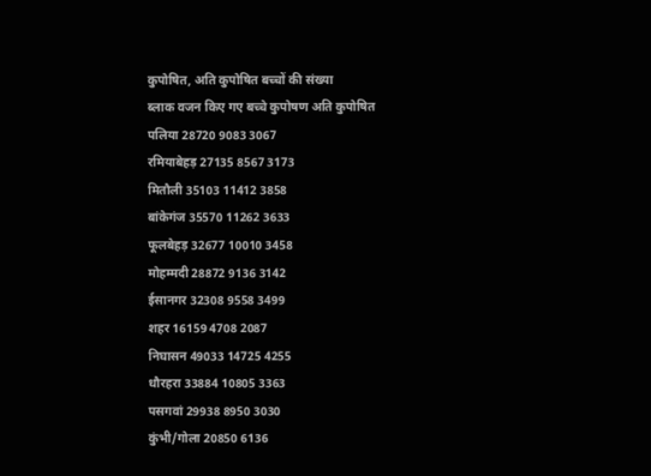कुपोषित, अति कुपोषित बच्चों की संख्या
ब्लाक वजन किए गए बच्चे कुपोषण अति कुपोषित
पलिया 28720 9083 3067
रमियाबेहड़ 27135 8567 3173
मितौली 35103 11412 3858
बांकेगंज 35570 11262 3633
फूलबेहड़ 32677 10010 3458
मोहम्मदी 28872 9136 3142
ईसानगर 32308 9558 3499
शहर 16159 4708 2087
निघासन 49033 14725 4255
धौरहरा 33884 10805 3363
पसगवां 29938 8950 3030
कुंभी/गोला 20850 6136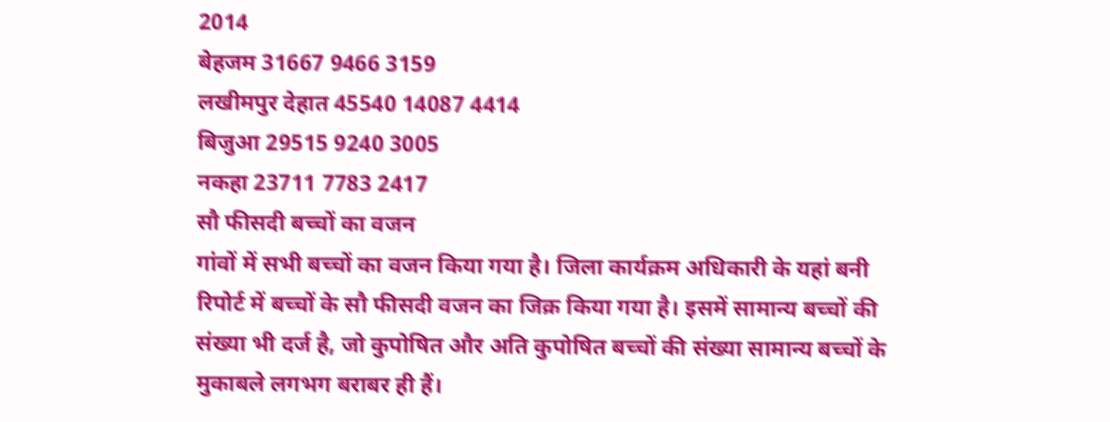2014
बेहजम 31667 9466 3159
लखीमपुर देहात 45540 14087 4414
बिजुआ 29515 9240 3005
नकहा 23711 7783 2417
सौ फीसदी बच्चों का वजन
गांवों में सभी बच्चों का वजन किया गया है। जिला कार्यक्रम अधिकारी के यहां बनी रिपोर्ट में बच्चों के सौ फीसदी वजन का जिक्र किया गया है। इसमें सामान्य बच्चों की संख्या भी दर्ज है, जो कुपोषित और अति कुपोषित बच्चों की संख्या सामान्य बच्चों के मुकाबले लगभग बराबर ही हैं।